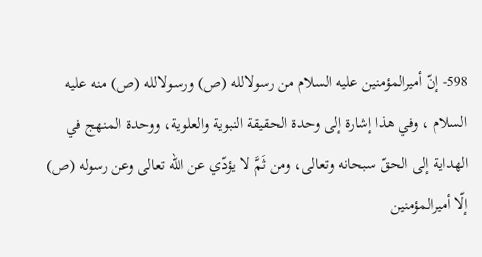598- إنّ أميرالمؤمنين عليه السلام من رسولالله (ص) ورسولالله (ص) منه عليه السلام ، وفي هذا إشارة إلى وحدة الحقيقة النبوية والعلوية، ووحدة المنهج في الهداية إلى الحقّ سبحانه وتعالى، ومن ثَمَّ لا يؤدّي عن الله تعالى وعن رسوله (ص) إلّا أميرالمؤمنين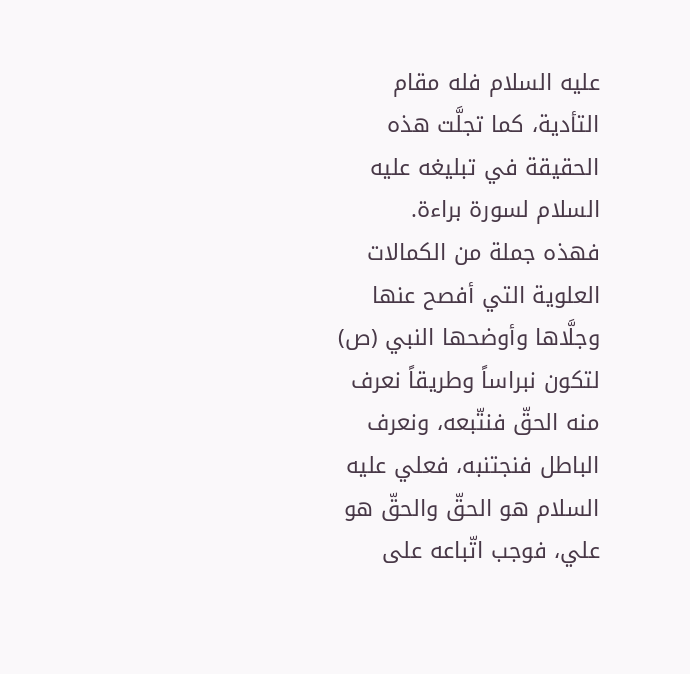عليه السلام فله مقام التأدية، كما تجلَّت هذه الحقيقة في تبليغه عليه السلام لسورة براءة.
فهذه جملة من الكمالات العلوية التي أفصح عنها وجلَّاها وأوضحها النبي (ص) لتكون نبراساً وطريقاً نعرف منه الحقّ فنتّبعه، ونعرف الباطل فنجتنبه، فعلي عليه السلام هو الحقّ والحقّ هو علي، فوجب اتّباعه على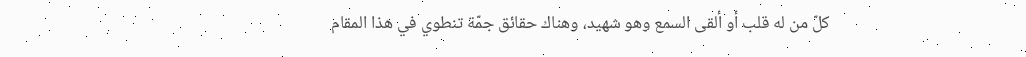كلّ من له قلب أو ألقى السمع وهو شهيد، وهناك حقائق جمّة تنطوي في هذا المقام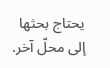يحتاج بحثها إلى محلّ آخر.